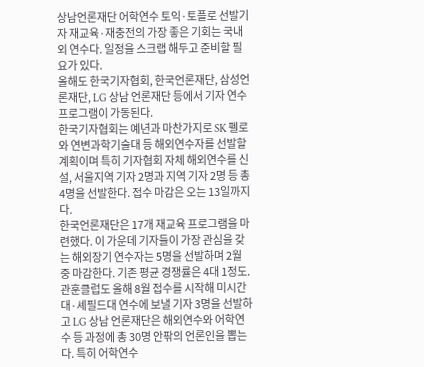상남언론재단 어학연수 토익·토플로 선발기자 재교육·재충전의 가장 좋은 기회는 국내외 연수다. 일정을 스크랩 해두고 준비할 필요가 있다.
올해도 한국기자협회, 한국언론재단, 삼성언론재단, LG 상남 언론재단 등에서 기자 연수 프로그램이 가동된다.
한국기자협회는 예년과 마찬가지로 SK 펠로와 연변과학기술대 등 해외연수자를 선발할 계획이며 특히 기자협회 자체 해외연수를 신설, 서울지역 기자 2명과 지역 기자 2명 등 총 4명을 선발한다. 접수 마감은 오는 13일까지다.
한국언론재단은 17개 재교육 프로그램을 마련했다. 이 가운데 기자들이 가장 관심을 갖는 해외장기 연수자는 5명을 선발하며 2월 중 마감한다. 기존 평균 경쟁률은 4대 1정도.
관훈클럽도 올해 8월 접수를 시작해 미시간대·셰필드대 연수에 보낼 기자 3명을 선발하고 LG 상남 언론재단은 해외연수와 어학연수 등 과정에 총 30명 안팎의 언론인을 뽑는다. 특히 어학연수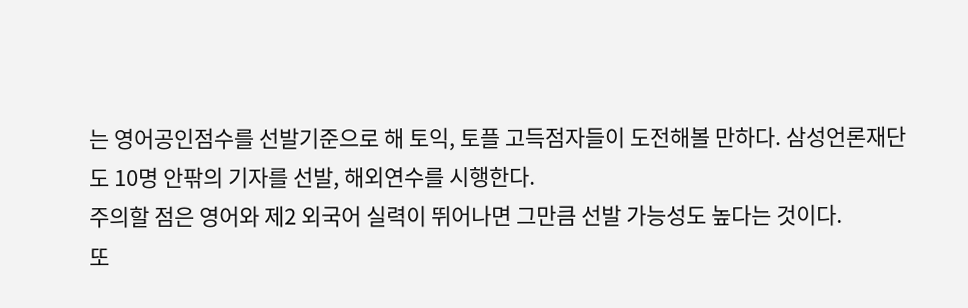는 영어공인점수를 선발기준으로 해 토익, 토플 고득점자들이 도전해볼 만하다. 삼성언론재단도 10명 안팎의 기자를 선발, 해외연수를 시행한다.
주의할 점은 영어와 제2 외국어 실력이 뛰어나면 그만큼 선발 가능성도 높다는 것이다.
또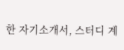한 자기소개서, 스터디 계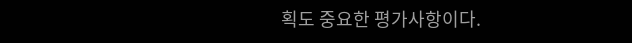획도 중요한 평가사항이다.